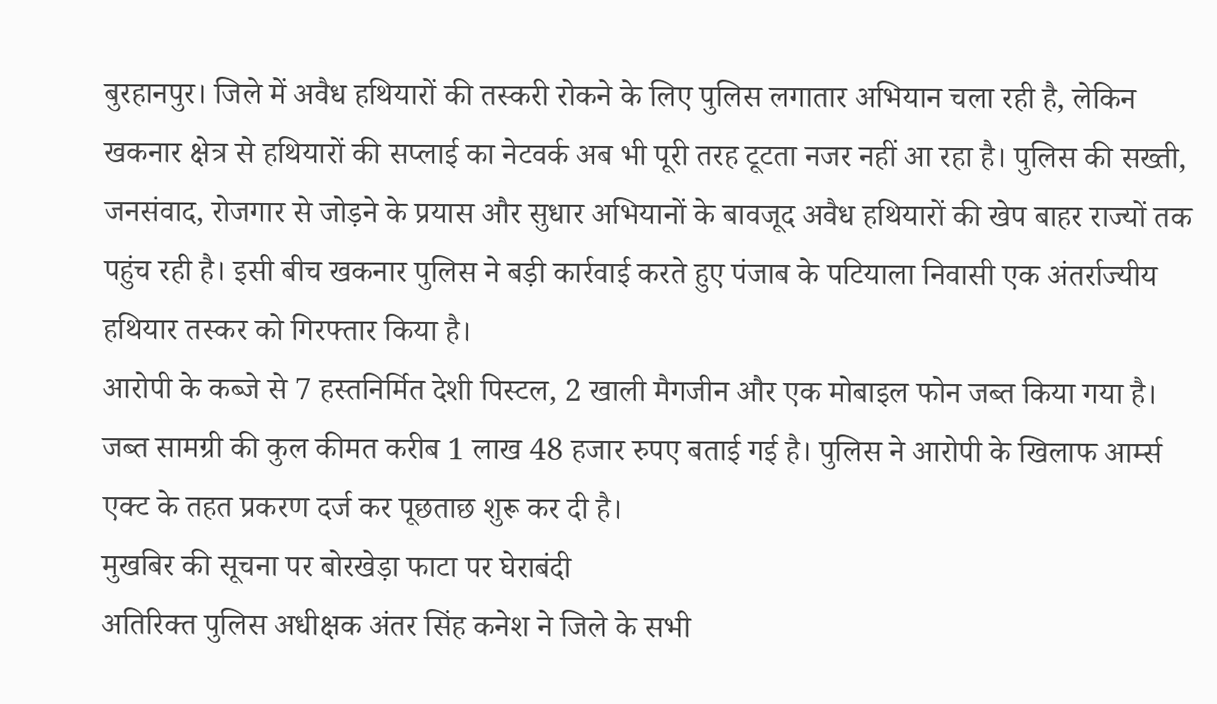बुरहानपुर। जिले में अवैध हथियारों की तस्करी रोकने के लिए पुलिस लगातार अभियान चला रही है, लेकिन खकनार क्षेत्र से हथियारों की सप्लाई का नेटवर्क अब भी पूरी तरह टूटता नजर नहीं आ रहा है। पुलिस की सख्ती, जनसंवाद, रोजगार से जोड़ने के प्रयास और सुधार अभियानों के बावजूद अवैध हथियारों की खेप बाहर राज्यों तक पहुंच रही है। इसी बीच खकनार पुलिस ने बड़ी कार्रवाई करते हुए पंजाब के पटियाला निवासी एक अंतर्राज्यीय हथियार तस्कर को गिरफ्तार किया है।
आरोपी के कब्जे से 7 हस्तनिर्मित देशी पिस्टल, 2 खाली मैगजीन और एक मोबाइल फोन जब्त किया गया है। जब्त सामग्री की कुल कीमत करीब 1 लाख 48 हजार रुपए बताई गई है। पुलिस ने आरोपी के खिलाफ आर्म्स एक्ट के तहत प्रकरण दर्ज कर पूछताछ शुरू कर दी है।
मुखबिर की सूचना पर बोरखेड़ा फाटा पर घेराबंदी
अतिरिक्त पुलिस अधीक्षक अंतर सिंह कनेश ने जिले के सभी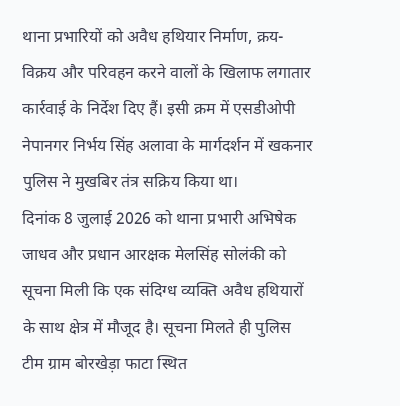थाना प्रभारियों को अवैध हथियार निर्माण, क्रय-विक्रय और परिवहन करने वालों के खिलाफ लगातार कार्रवाई के निर्देश दिए हैं। इसी क्रम में एसडीओपी नेपानगर निर्भय सिंह अलावा के मार्गदर्शन में खकनार पुलिस ने मुखबिर तंत्र सक्रिय किया था।
दिनांक 8 जुलाई 2026 को थाना प्रभारी अभिषेक जाधव और प्रधान आरक्षक मेलसिंह सोलंकी को सूचना मिली कि एक संदिग्ध व्यक्ति अवैध हथियारों के साथ क्षेत्र में मौजूद है। सूचना मिलते ही पुलिस टीम ग्राम बोरखेड़ा फाटा स्थित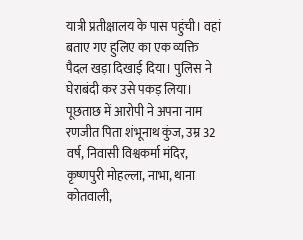यात्री प्रतीक्षालय के पास पहुंची। वहां बताए गए हुलिए का एक व्यक्ति पैदल खड़ा दिखाई दिया। पुलिस ने घेराबंदी कर उसे पकड़ लिया। पूछताछ में आरोपी ने अपना नाम रणजीत पिता शंभूनाथ कुंज, उम्र 32 वर्ष, निवासी विश्वकर्मा मंदिर, कृष्णपुरी मोहल्ला, नाभा, थाना कोतवाली,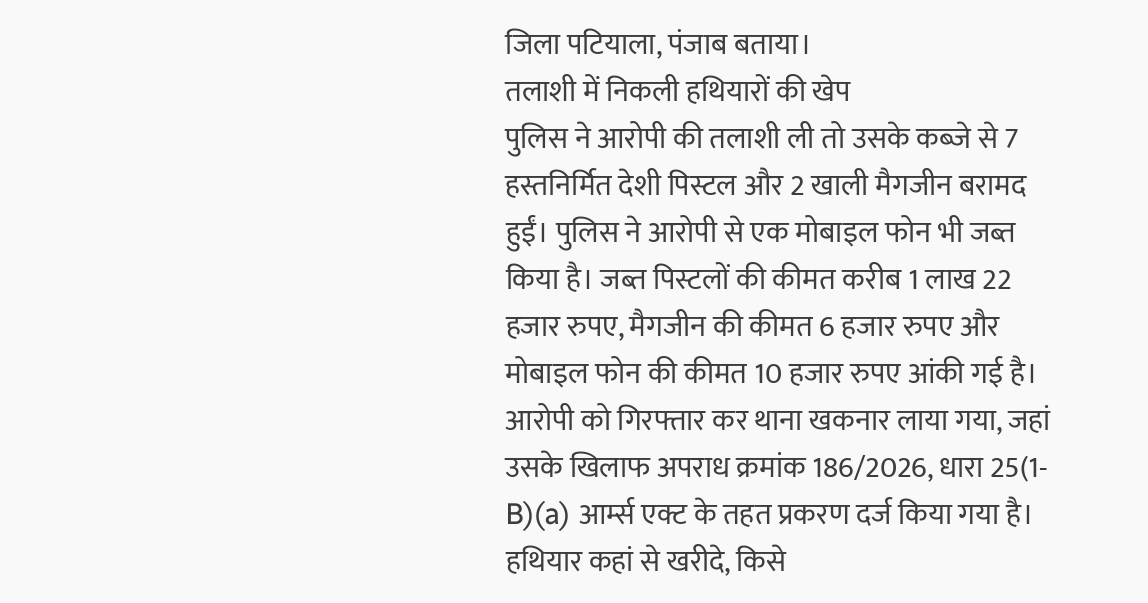जिला पटियाला, पंजाब बताया।
तलाशी में निकली हथियारों की खेप
पुलिस ने आरोपी की तलाशी ली तो उसके कब्जे से 7 हस्तनिर्मित देशी पिस्टल और 2 खाली मैगजीन बरामद हुईं। पुलिस ने आरोपी से एक मोबाइल फोन भी जब्त किया है। जब्त पिस्टलों की कीमत करीब 1 लाख 22 हजार रुपए, मैगजीन की कीमत 6 हजार रुपए और मोबाइल फोन की कीमत 10 हजार रुपए आंकी गई है। आरोपी को गिरफ्तार कर थाना खकनार लाया गया, जहां उसके खिलाफ अपराध क्रमांक 186/2026, धारा 25(1-B)(a) आर्म्स एक्ट के तहत प्रकरण दर्ज किया गया है।
हथियार कहां से खरीदे, किसे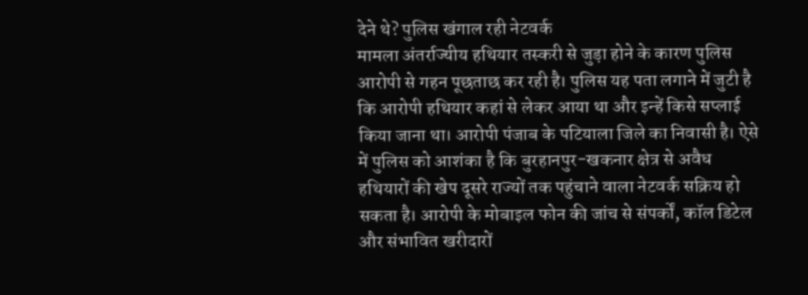देने थे? पुलिस खंगाल रही नेटवर्क
मामला अंतर्राज्यीय हथियार तस्करी से जुड़ा होने के कारण पुलिस आरोपी से गहन पूछताछ कर रही है। पुलिस यह पता लगाने में जुटी है कि आरोपी हथियार कहां से लेकर आया था और इन्हें किसे सप्लाई किया जाना था। आरोपी पंजाब के पटियाला जिले का निवासी है। ऐसे में पुलिस को आशंका है कि बुरहानपुर-खकनार क्षेत्र से अवैध हथियारों की खेप दूसरे राज्यों तक पहुंचाने वाला नेटवर्क सक्रिय हो सकता है। आरोपी के मोबाइल फोन की जांच से संपर्कों, कॉल डिटेल और संभावित खरीदारों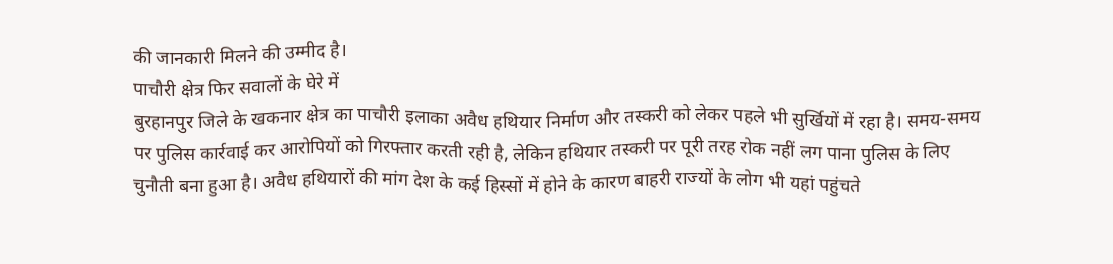की जानकारी मिलने की उम्मीद है।
पाचौरी क्षेत्र फिर सवालों के घेरे में
बुरहानपुर जिले के खकनार क्षेत्र का पाचौरी इलाका अवैध हथियार निर्माण और तस्करी को लेकर पहले भी सुर्खियों में रहा है। समय-समय पर पुलिस कार्रवाई कर आरोपियों को गिरफ्तार करती रही है, लेकिन हथियार तस्करी पर पूरी तरह रोक नहीं लग पाना पुलिस के लिए चुनौती बना हुआ है। अवैध हथियारों की मांग देश के कई हिस्सों में होने के कारण बाहरी राज्यों के लोग भी यहां पहुंचते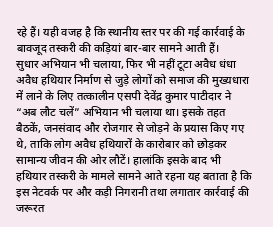रहे हैं। यही वजह है कि स्थानीय स्तर पर की गई कार्रवाई के बावजूद तस्करी की कड़ियां बार-बार सामने आती हैं।
सुधार अभियान भी चलाया, फिर भी नहीं टूटा अवैध धंधा
अवैध हथियार निर्माण से जुड़े लोगों को समाज की मुख्यधारा में लाने के लिए तत्कालीन एसपी देवेंद्र कुमार पाटीदार ने “अब लौट चलें” अभियान भी चलाया था। इसके तहत बैठकें, जनसंवाद और रोजगार से जोड़ने के प्रयास किए गए थे, ताकि लोग अवैध हथियारों के कारोबार को छोड़कर सामान्य जीवन की ओर लौटें। हालांकि इसके बाद भी हथियार तस्करी के मामले सामने आते रहना यह बताता है कि इस नेटवर्क पर और कड़ी निगरानी तथा लगातार कार्रवाई की जरूरत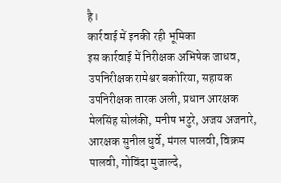है।
कार्रवाई में इनकी रही भूमिका
इस कार्रवाई में निरीक्षक अभिषेक जाधव, उपनिरीक्षक रामेश्वर बकोरिया, सहायक उपनिरीक्षक तारक अली, प्रधान आरक्षक मेलसिंह सोलंकी, मनीष भटुरे, अजय अजनारे, आरक्षक सुनील धुर्वे, मंगल पालवी, विक्रम पालवी, गोविंदा मुजाल्दे,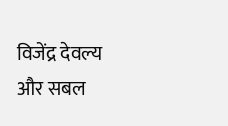विजेंद्र देवल्य और सबल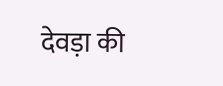देवड़ा की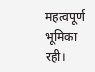महत्वपूर्ण भूमिका रही।